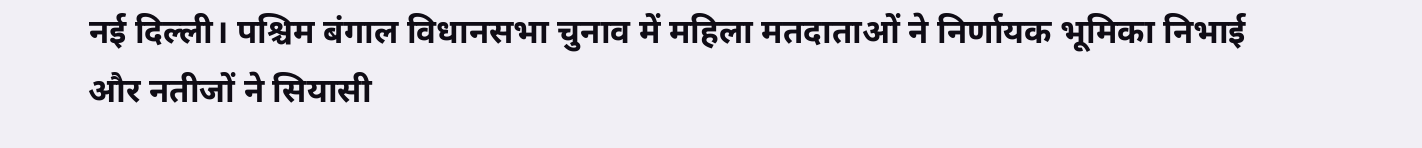नई दिल्ली। पश्चिम बंगाल विधानसभा चुनाव में महिला मतदाताओं ने निर्णायक भूमिका निभाई और नतीजों ने सियासी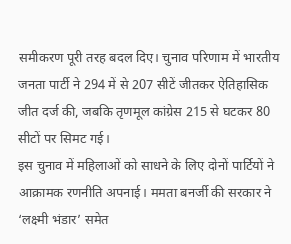समीकरण पूरी तरह बदल दिए। चुनाव परिणाम में भारतीय जनता पार्टी ने 294 में से 207 सीटें जीतकर ऐतिहासिक जीत दर्ज की, जबकि तृणमूल कांग्रेस 215 से घटकर 80 सीटों पर सिमट गई।
इस चुनाव में महिलाओं को साधने के लिए दोनों पार्टियों ने आक्रामक रणनीति अपनाई। ममता बनर्जी की सरकार ने ‘लक्ष्मी भंडार’ समेत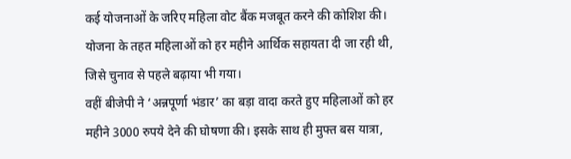कई योजनाओं के जरिए महिला वोट बैंक मजबूत करने की कोशिश की। योजना के तहत महिलाओं को हर महीने आर्थिक सहायता दी जा रही थी, जिसे चुनाव से पहले बढ़ाया भी गया।
वहीं बीजेपी ने ‘अन्नपूर्णा भंडार’ का बड़ा वादा करते हुए महिलाओं को हर महीने 3000 रुपये देने की घोषणा की। इसके साथ ही मुफ्त बस यात्रा,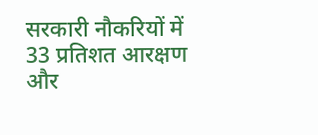सरकारी नौकरियों में 33 प्रतिशत आरक्षण और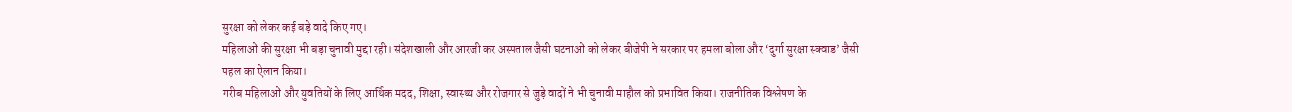सुरक्षा को लेकर कई बड़े वादे किए गए।
महिलाओं की सुरक्षा भी बड़ा चुनावी मुद्दा रही। संदेशखाली और आरजी कर अस्पताल जैसी घटनाओं को लेकर बीजेपी ने सरकार पर हमला बोला और ‘दुर्गा सुरक्षा स्क्वाड’ जैसी पहल का ऐलान किया।
गरीब महिलाओं और युवतियों के लिए आर्थिक मदद, शिक्षा, स्वास्थ्य और रोजगार से जुड़े वादों ने भी चुनावी माहौल को प्रभावित किया। राजनीतिक विश्लेषण के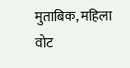मुताबिक, महिला वोट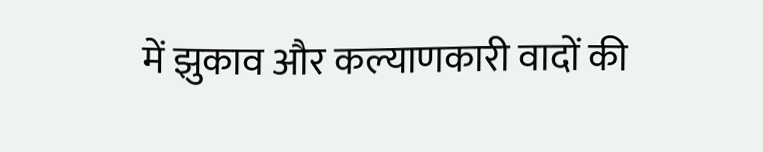में झुकाव और कल्याणकारी वादों की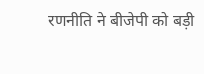रणनीति ने बीजेपी को बड़ी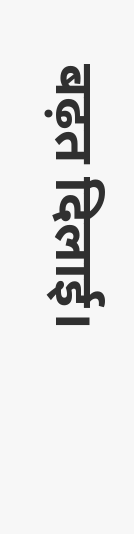बढ़त दिलाई।